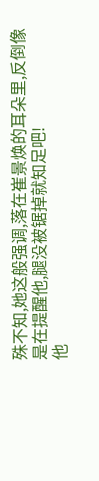殊不知,她这般强调,落在崔景焕的耳朵里,反倒像是在提醒他,腿没被锯掉就知足吧!
他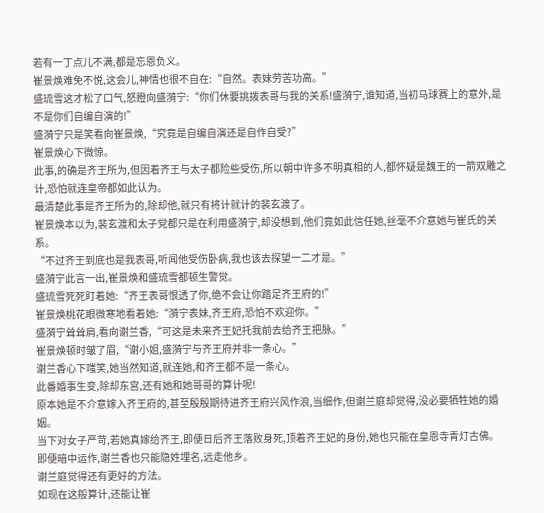若有一丁点儿不满,都是忘恩负义。
崔景焕难免不悦,这会儿,神情也很不自在:“自然。表妹劳苦功高。”
盛琉雪这才松了口气,怒瞪向盛漪宁:“你们休要挑拨表哥与我的关系!盛漪宁,谁知道,当初马球赛上的意外,是不是你们自编自演的!”
盛漪宁只是笑看向崔景焕,“究竟是自编自演还是自作自受?”
崔景焕心下微惊。
此事,的确是齐王所为,但因着齐王与太子都险些受伤,所以朝中许多不明真相的人,都怀疑是魏王的一箭双雕之计,恐怕就连皇帝都如此认为。
最清楚此事是齐王所为的,除却他,就只有将计就计的裴玄渡了。
崔景焕本以为,裴玄渡和太子党都只是在利用盛漪宁,却没想到,他们竟如此信任她,丝毫不介意她与崔氏的关系。
“不过齐王到底也是我表哥,听闻他受伤卧病,我也该去探望一二才是。”
盛漪宁此言一出,崔景焕和盛琉雪都顿生警觉。
盛琉雪死死盯着她:“齐王表哥恨透了你,绝不会让你踏足齐王府的!”
崔景焕桃花眼微寒地看着她:“漪宁表妹,齐王府,恐怕不欢迎你。”
盛漪宁耸耸肩,看向谢兰香,“可这是未来齐王妃托我前去给齐王把脉。”
崔景焕顿时皱了眉,“谢小姐,盛漪宁与齐王府并非一条心。”
谢兰香心下嗤笑,她当然知道,就连她,和齐王都不是一条心。
此番婚事生变,除却东宫,还有她和她哥哥的算计呢!
原本她是不介意嫁入齐王府的,甚至殷殷期待进齐王府兴风作浪,当细作,但谢兰庭却觉得,没必要牺牲她的婚姻。
当下对女子严苛,若她真嫁给齐王,即便日后齐王落败身死,顶着齐王妃的身份,她也只能在皇恩寺青灯古佛。
即便暗中运作,谢兰香也只能隐姓埋名,远走他乡。
谢兰庭觉得还有更好的方法。
如现在这般算计,还能让崔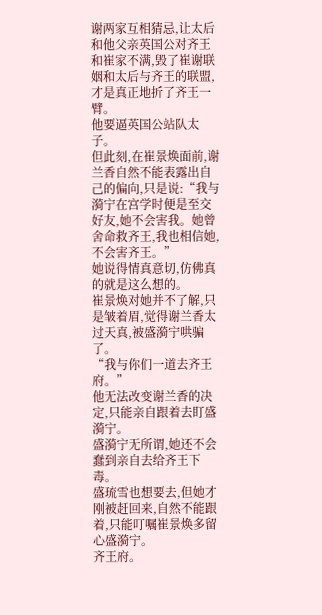谢两家互相猜忌,让太后和他父亲英国公对齐王和崔家不满,毁了崔谢联姻和太后与齐王的联盟,才是真正地折了齐王一臂。
他要逼英国公站队太子。
但此刻,在崔景焕面前,谢兰香自然不能表露出自己的偏向,只是说:“我与漪宁在宫学时便是至交好友,她不会害我。她曾舍命救齐王,我也相信她,不会害齐王。”
她说得情真意切,仿佛真的就是这么想的。
崔景焕对她并不了解,只是皱着眉,觉得谢兰香太过天真,被盛漪宁哄骗了。
“我与你们一道去齐王府。”
他无法改变谢兰香的决定,只能亲自跟着去盯盛漪宁。
盛漪宁无所谓,她还不会蠢到亲自去给齐王下毒。
盛琉雪也想要去,但她才刚被赶回来,自然不能跟着,只能叮嘱崔景焕多留心盛漪宁。
齐王府。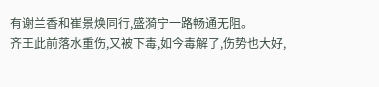有谢兰香和崔景焕同行,盛漪宁一路畅通无阻。
齐王此前落水重伤,又被下毒,如今毒解了,伤势也大好,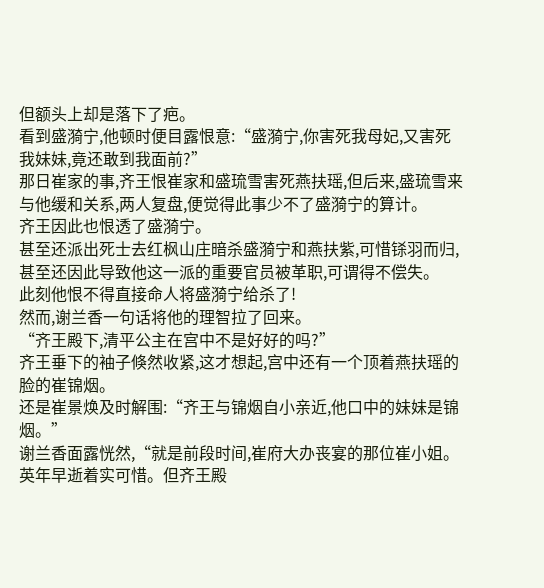但额头上却是落下了疤。
看到盛漪宁,他顿时便目露恨意:“盛漪宁,你害死我母妃,又害死我妹妹,竟还敢到我面前?”
那日崔家的事,齐王恨崔家和盛琉雪害死燕扶瑶,但后来,盛琉雪来与他缓和关系,两人复盘,便觉得此事少不了盛漪宁的算计。
齐王因此也恨透了盛漪宁。
甚至还派出死士去红枫山庄暗杀盛漪宁和燕扶紫,可惜铩羽而归,甚至还因此导致他这一派的重要官员被革职,可谓得不偿失。
此刻他恨不得直接命人将盛漪宁给杀了!
然而,谢兰香一句话将他的理智拉了回来。
“齐王殿下,清平公主在宫中不是好好的吗?”
齐王垂下的袖子倏然收紧,这才想起,宫中还有一个顶着燕扶瑶的脸的崔锦烟。
还是崔景焕及时解围:“齐王与锦烟自小亲近,他口中的妹妹是锦烟。”
谢兰香面露恍然,“就是前段时间,崔府大办丧宴的那位崔小姐。英年早逝着实可惜。但齐王殿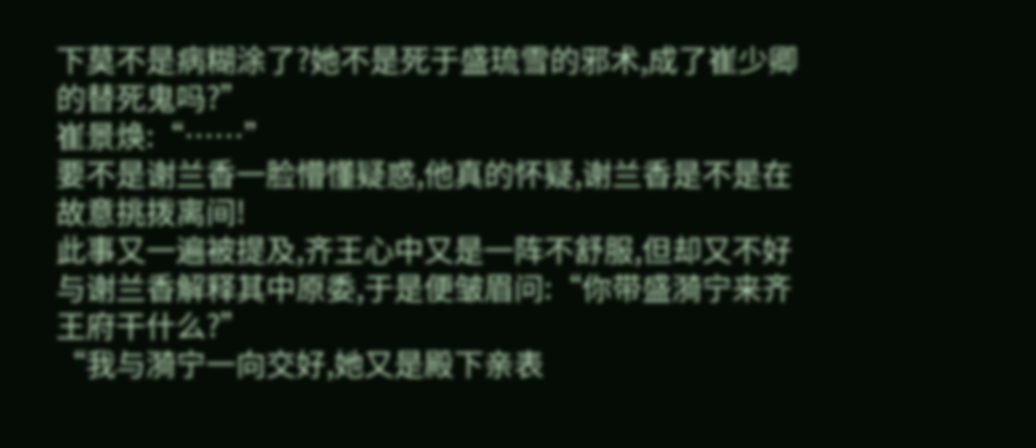下莫不是病糊涂了?她不是死于盛琉雪的邪术,成了崔少卿的替死鬼吗?”
崔景焕:“……”
要不是谢兰香一脸懵懂疑惑,他真的怀疑,谢兰香是不是在故意挑拨离间!
此事又一遍被提及,齐王心中又是一阵不舒服,但却又不好与谢兰香解释其中原委,于是便皱眉问:“你带盛漪宁来齐王府干什么?”
“我与漪宁一向交好,她又是殿下亲表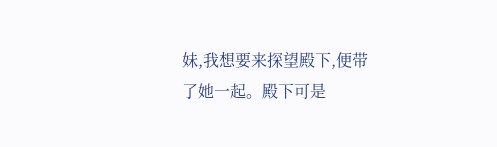妹,我想要来探望殿下,便带了她一起。殿下可是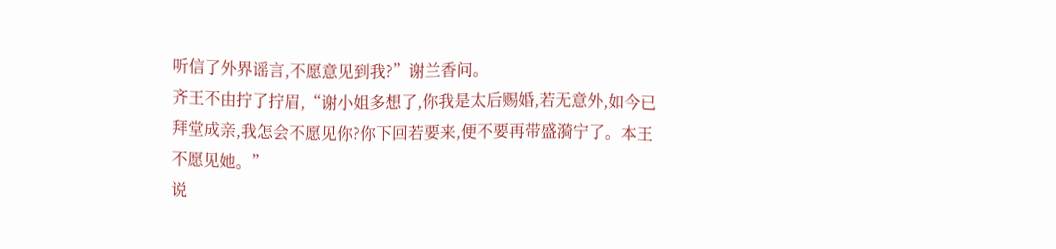听信了外界谣言,不愿意见到我?”谢兰香问。
齐王不由拧了拧眉,“谢小姐多想了,你我是太后赐婚,若无意外,如今已拜堂成亲,我怎会不愿见你?你下回若要来,便不要再带盛漪宁了。本王不愿见她。”
说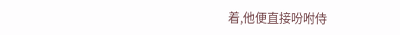着,他便直接吩咐侍